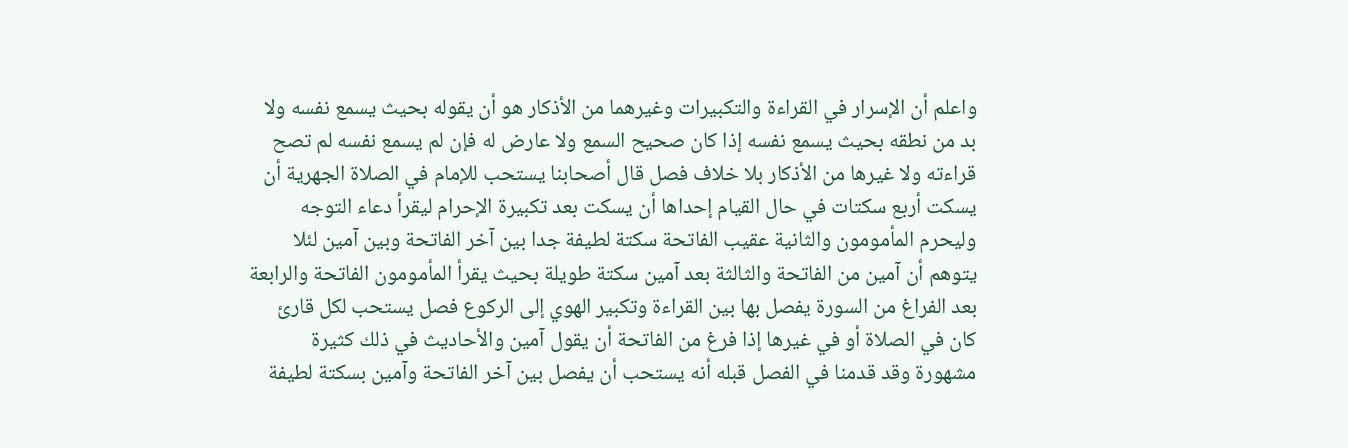واعلم أن الإسرار في القراءة والتكبيرات وغيرهما من الأذكار هو أن يقوله بحيث يسمع نفسه ولا بد من نطقه بحيث يسمع نفسه إذا كان صحيح السمع ولا عارض له فإن لم يسمع نفسه لم تصح قراءته ولا غيرها من الأذكار بلا خلاف فصل قال أصحابنا يستحب للإمام في الصلاة الجهرية أن يسكت أربع سكتات في حال القيام إحداها أن يسكت بعد تكبيرة الإحرام ليقرأ دعاء التوجه وليحرم المأمومون والثانية عقيب الفاتحة سكتة لطيفة جدا بين آخر الفاتحة وبين آمين لئلا يتوهم أن آمين من الفاتحة والثالثة بعد آمين سكتة طويلة بحيث يقرأ المأمومون الفاتحة والرابعة بعد الفراغ من السورة يفصل بها بين القراءة وتكبير الهوي إلى الركوع فصل يستحب لكل قارئ كان في الصلاة أو في غيرها إذا فرغ من الفاتحة أن يقول آمين والأحاديث في ذلك كثيرة مشهورة وقد قدمنا في الفصل قبله أنه يستحب أن يفصل بين آخر الفاتحة وآمين بسكتة لطيفة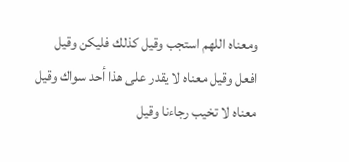ومعناه اللهم استجب وقيل كذلك فليكن وقيل افعل وقيل معناه لا يقدر على هذا أحد سواك وقيل معناه لا تخيب رجاءنا وقيل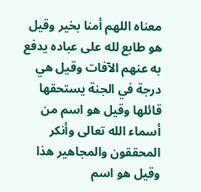معناه اللهم أمنا بخير وقيل هو طابع لله على عباده يدفع به عنهم الآفات وقيل هي درجة في الجنة يستحقها قائلها وقيل هو اسم من أسماء الله تعالى وأنكر المحققون والمجاهير هذا وقيل هو اسم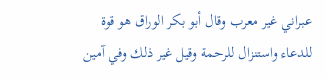عبراني غير معرب وقال أبو بكر الوراق هو قوة للدعاء واستنزال للرحمة وقيل غير ذلك وفي آمين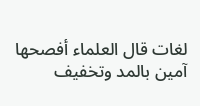لغات قال العلماء أفصحها آمين بالمد وتخفيف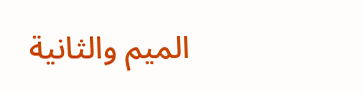الميم والثانية